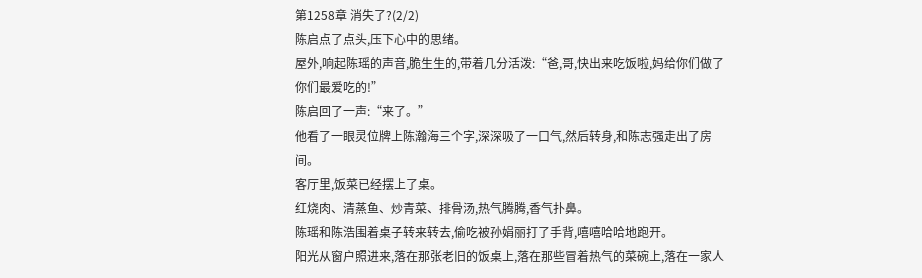第1258章 消失了?(2/2)
陈启点了点头,压下心中的思绪。
屋外,响起陈瑶的声音,脆生生的,带着几分活泼:“爸,哥,快出来吃饭啦,妈给你们做了你们最爱吃的!”
陈启回了一声:“来了。”
他看了一眼灵位牌上陈瀚海三个字,深深吸了一口气,然后转身,和陈志强走出了房间。
客厅里,饭菜已经摆上了桌。
红烧肉、清蒸鱼、炒青菜、排骨汤,热气腾腾,香气扑鼻。
陈瑶和陈浩围着桌子转来转去,偷吃被孙娟丽打了手背,嘻嘻哈哈地跑开。
阳光从窗户照进来,落在那张老旧的饭桌上,落在那些冒着热气的菜碗上,落在一家人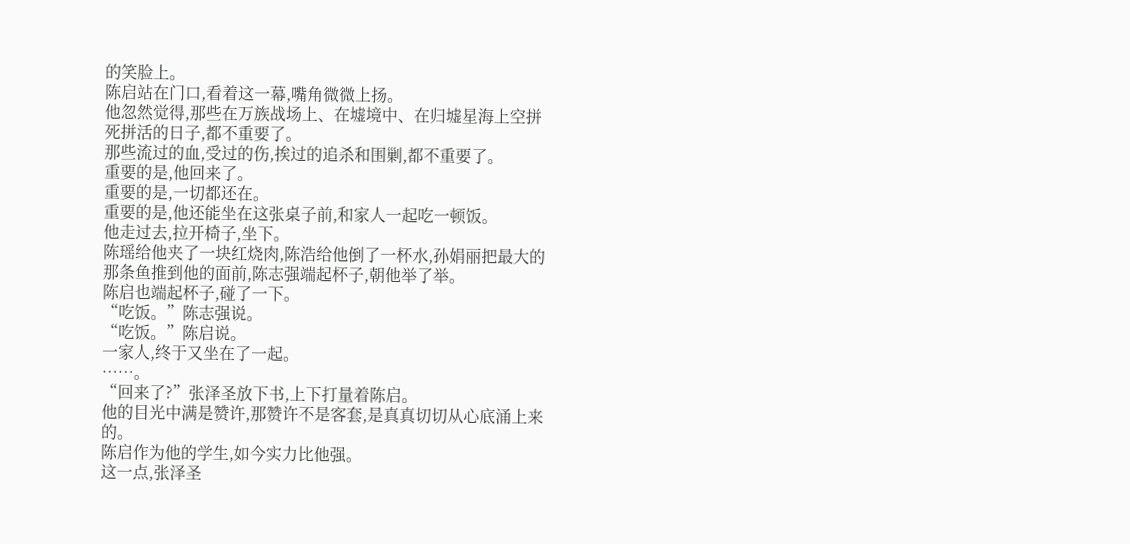的笑脸上。
陈启站在门口,看着这一幕,嘴角微微上扬。
他忽然觉得,那些在万族战场上、在墟境中、在归墟星海上空拼死拼活的日子,都不重要了。
那些流过的血,受过的伤,挨过的追杀和围剿,都不重要了。
重要的是,他回来了。
重要的是,一切都还在。
重要的是,他还能坐在这张桌子前,和家人一起吃一顿饭。
他走过去,拉开椅子,坐下。
陈瑶给他夹了一块红烧肉,陈浩给他倒了一杯水,孙娟丽把最大的那条鱼推到他的面前,陈志强端起杯子,朝他举了举。
陈启也端起杯子,碰了一下。
“吃饭。”陈志强说。
“吃饭。”陈启说。
一家人,终于又坐在了一起。
……。
“回来了?”张泽圣放下书,上下打量着陈启。
他的目光中满是赞许,那赞许不是客套,是真真切切从心底涌上来的。
陈启作为他的学生,如今实力比他强。
这一点,张泽圣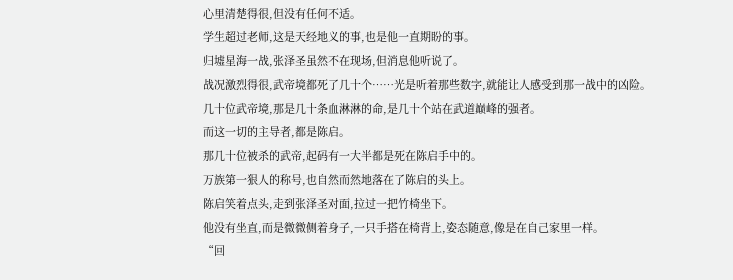心里清楚得很,但没有任何不适。
学生超过老师,这是天经地义的事,也是他一直期盼的事。
归墟星海一战,张泽圣虽然不在现场,但消息他听说了。
战况激烈得很,武帝境都死了几十个……光是听着那些数字,就能让人感受到那一战中的凶险。
几十位武帝境,那是几十条血淋淋的命,是几十个站在武道巅峰的强者。
而这一切的主导者,都是陈启。
那几十位被杀的武帝,起码有一大半都是死在陈启手中的。
万族第一狠人的称号,也自然而然地落在了陈启的头上。
陈启笑着点头,走到张泽圣对面,拉过一把竹椅坐下。
他没有坐直,而是微微侧着身子,一只手搭在椅背上,姿态随意,像是在自己家里一样。
“回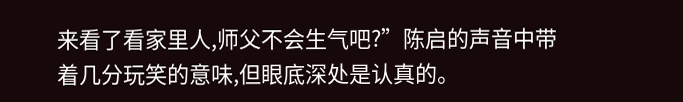来看了看家里人,师父不会生气吧?”陈启的声音中带着几分玩笑的意味,但眼底深处是认真的。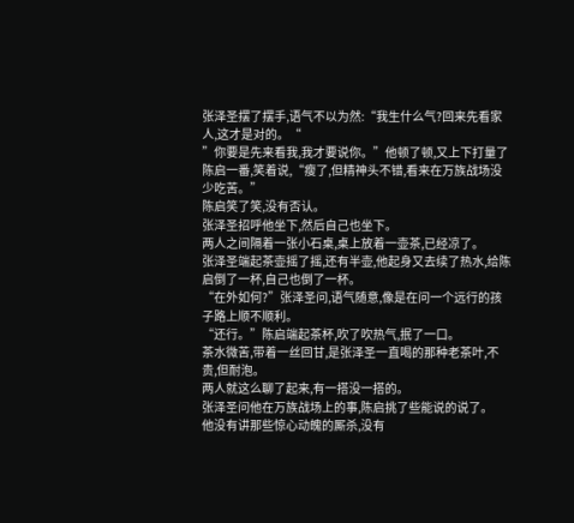张泽圣摆了摆手,语气不以为然:“我生什么气?回来先看家人,这才是对的。“
”你要是先来看我,我才要说你。”他顿了顿,又上下打量了陈启一番,笑着说,“瘦了,但精神头不错,看来在万族战场没少吃苦。”
陈启笑了笑,没有否认。
张泽圣招呼他坐下,然后自己也坐下。
两人之间隔着一张小石桌,桌上放着一壶茶,已经凉了。
张泽圣端起茶壶摇了摇,还有半壶,他起身又去续了热水,给陈启倒了一杯,自己也倒了一杯。
“在外如何?”张泽圣问,语气随意,像是在问一个远行的孩子路上顺不顺利。
“还行。”陈启端起茶杯,吹了吹热气,抿了一口。
茶水微苦,带着一丝回甘,是张泽圣一直喝的那种老茶叶,不贵,但耐泡。
两人就这么聊了起来,有一搭没一搭的。
张泽圣问他在万族战场上的事,陈启挑了些能说的说了。
他没有讲那些惊心动魄的厮杀,没有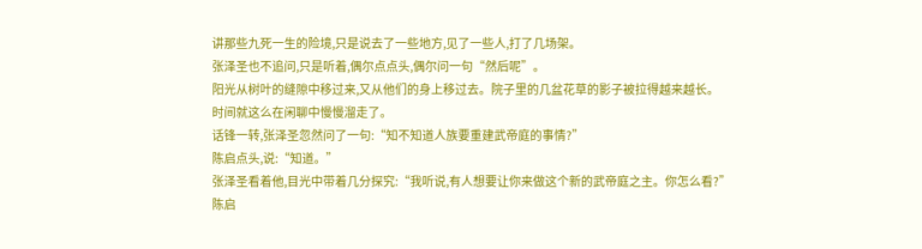讲那些九死一生的险境,只是说去了一些地方,见了一些人,打了几场架。
张泽圣也不追问,只是听着,偶尔点点头,偶尔问一句“然后呢”。
阳光从树叶的缝隙中移过来,又从他们的身上移过去。院子里的几盆花草的影子被拉得越来越长。
时间就这么在闲聊中慢慢溜走了。
话锋一转,张泽圣忽然问了一句:“知不知道人族要重建武帝庭的事情?”
陈启点头,说:“知道。”
张泽圣看着他,目光中带着几分探究:“我听说,有人想要让你来做这个新的武帝庭之主。你怎么看?”
陈启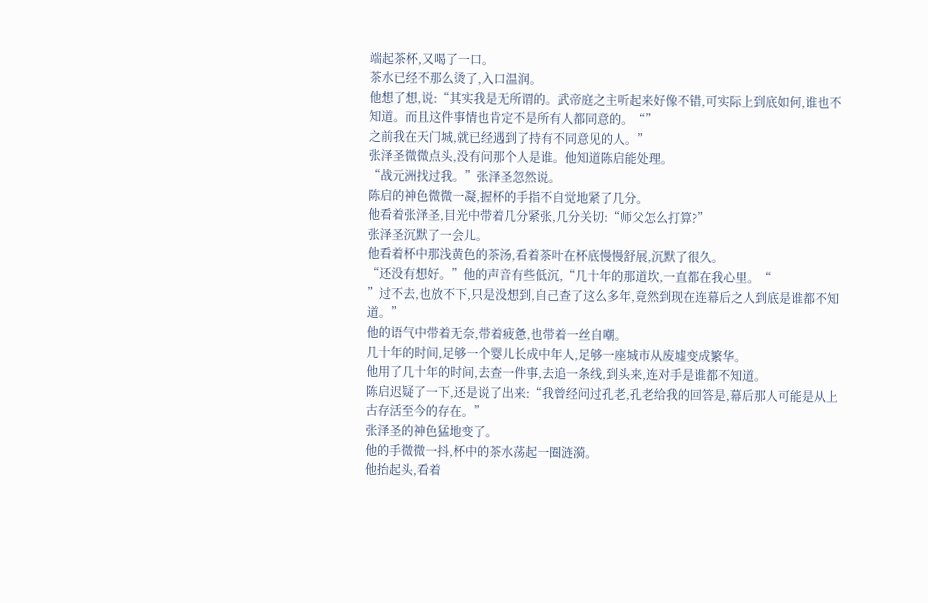端起茶杯,又喝了一口。
茶水已经不那么烫了,入口温润。
他想了想,说:“其实我是无所谓的。武帝庭之主听起来好像不错,可实际上到底如何,谁也不知道。而且这件事情也肯定不是所有人都同意的。“”
之前我在天门城,就已经遇到了持有不同意见的人。”
张泽圣微微点头,没有问那个人是谁。他知道陈启能处理。
“战元洲找过我。”张泽圣忽然说。
陈启的神色微微一凝,握杯的手指不自觉地紧了几分。
他看着张泽圣,目光中带着几分紧张,几分关切:“师父怎么打算?”
张泽圣沉默了一会儿。
他看着杯中那浅黄色的茶汤,看着茶叶在杯底慢慢舒展,沉默了很久。
“还没有想好。”他的声音有些低沉,“几十年的那道坎,一直都在我心里。“
”过不去,也放不下,只是没想到,自己查了这么多年,竟然到现在连幕后之人到底是谁都不知道。”
他的语气中带着无奈,带着疲惫,也带着一丝自嘲。
几十年的时间,足够一个婴儿长成中年人,足够一座城市从废墟变成繁华。
他用了几十年的时间,去查一件事,去追一条线,到头来,连对手是谁都不知道。
陈启迟疑了一下,还是说了出来:“我曾经问过孔老,孔老给我的回答是,幕后那人可能是从上古存活至今的存在。”
张泽圣的神色猛地变了。
他的手微微一抖,杯中的茶水荡起一圈涟漪。
他抬起头,看着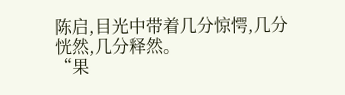陈启,目光中带着几分惊愕,几分恍然,几分释然。
“果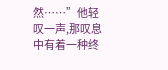然……”他轻叹一声,那叹息中有着一种终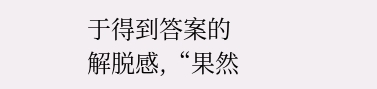于得到答案的解脱感,“果然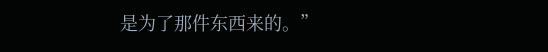是为了那件东西来的。”